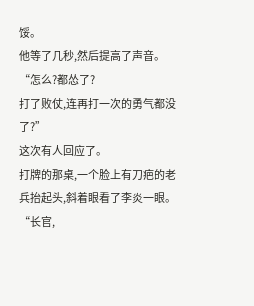馁。
他等了几秒,然后提高了声音。
“怎么?都怂了?
打了败仗,连再打一次的勇气都没了?”
这次有人回应了。
打牌的那桌,一个脸上有刀疤的老兵抬起头,斜着眼看了李炎一眼。
“长官,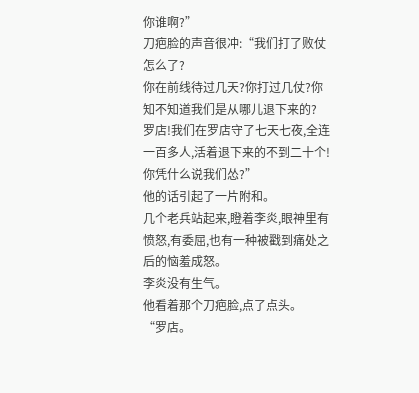你谁啊?”
刀疤脸的声音很冲:“我们打了败仗怎么了?
你在前线待过几天?你打过几仗?你知不知道我们是从哪儿退下来的?
罗店!我们在罗店守了七天七夜,全连一百多人,活着退下来的不到二十个!
你凭什么说我们怂?”
他的话引起了一片附和。
几个老兵站起来,瞪着李炎,眼神里有愤怒,有委屈,也有一种被戳到痛处之后的恼羞成怒。
李炎没有生气。
他看着那个刀疤脸,点了点头。
“罗店。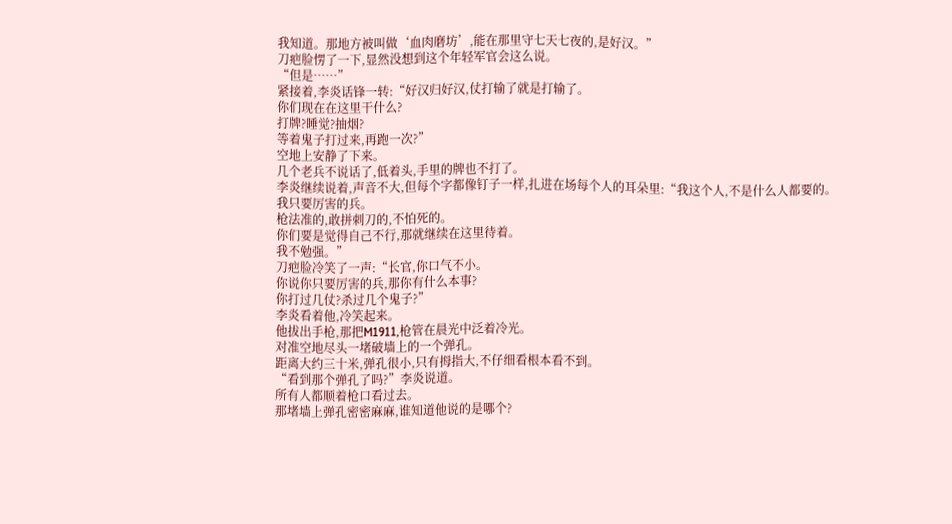我知道。那地方被叫做‘血肉磨坊’,能在那里守七天七夜的,是好汉。”
刀疤脸愣了一下,显然没想到这个年轻军官会这么说。
“但是……”
紧接着,李炎话锋一转:“好汉归好汉,仗打输了就是打输了。
你们现在在这里干什么?
打牌?睡觉?抽烟?
等着鬼子打过来,再跑一次?”
空地上安静了下来。
几个老兵不说话了,低着头,手里的牌也不打了。
李炎继续说着,声音不大,但每个字都像钉子一样,扎进在场每个人的耳朵里:“我这个人,不是什么人都要的。
我只要厉害的兵。
枪法准的,敢拼刺刀的,不怕死的。
你们要是觉得自己不行,那就继续在这里待着。
我不勉强。”
刀疤脸冷笑了一声:“长官,你口气不小。
你说你只要厉害的兵,那你有什么本事?
你打过几仗?杀过几个鬼子?”
李炎看着他,冷笑起来。
他拔出手枪,那把M1911,枪管在晨光中泛着冷光。
对准空地尽头一堵破墙上的一个弹孔。
距离大约三十米,弹孔很小,只有拇指大,不仔细看根本看不到。
“看到那个弹孔了吗?”李炎说道。
所有人都顺着枪口看过去。
那堵墙上弹孔密密麻麻,谁知道他说的是哪个?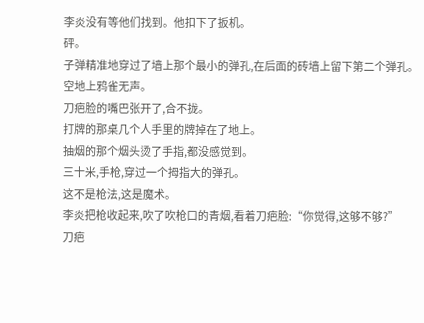李炎没有等他们找到。他扣下了扳机。
砰。
子弹精准地穿过了墙上那个最小的弹孔,在后面的砖墙上留下第二个弹孔。
空地上鸦雀无声。
刀疤脸的嘴巴张开了,合不拢。
打牌的那桌几个人手里的牌掉在了地上。
抽烟的那个烟头烫了手指,都没感觉到。
三十米,手枪,穿过一个拇指大的弹孔。
这不是枪法,这是魔术。
李炎把枪收起来,吹了吹枪口的青烟,看着刀疤脸:“你觉得,这够不够?”
刀疤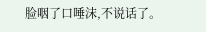脸咽了口唾沫,不说话了。